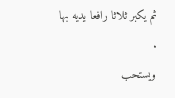ثم يكبر ثلاثا رافعا يديه بها .
ويستحب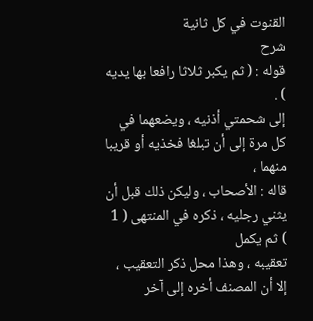القنوت في كل ثانية
شرح
قوله : ( ثم يكبر ثلاثا رافعا بها يديه ) .
إلى شحمتي أذنيه ، ويضعهما في كل مرة إلى أن تبلغا فخذيه أو قريبا منهما ،
قاله : الأصحاب ، وليكن ذلك قبل أن يثني رجليه ، ذكره في المنتهى ( 1 ) ثم يكمل
تعقيبه ، وهذا محل ذكر التعقيب ، إلا أن المصنف أخره إلى آخر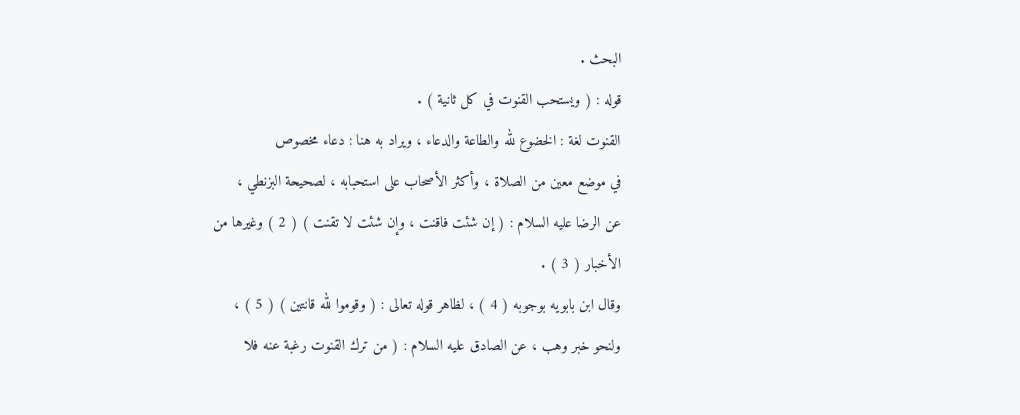البحث .
قوله : ( ويستحب القنوت في كل ثانية ) .
القنوت لغة : الخضوع لله والطاعة والدعاء ، ويراد به هنا : دعاء مخصوص
في موضع معين من الصلاة ، وأكثر الأصحاب على استحبابه ، لصحيحة البزنطي ،
عن الرضا عليه السلام : ( إن شئت فاقنت ، وإن شئت لا تقنت ) ( 2 ) وغيرها من
الأخبار ( 3 ) .
وقال ابن بابويه بوجوبه ( 4 ) ، لظاهر قوله تعالى : ( وقوموا لله قانتين ) ( 5 ) ،
ولنحو خبر وهب ، عن الصادق عليه السلام : ( من ترك القنوت رغبة عنه فلا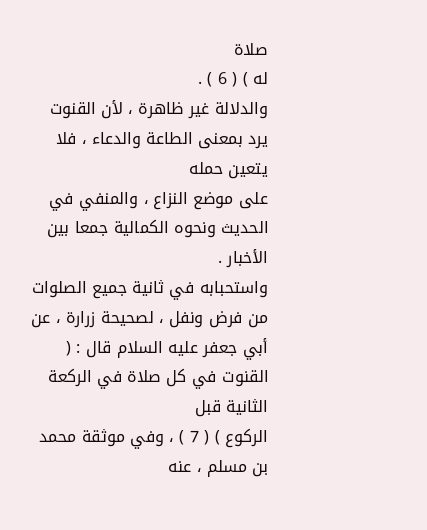صلاة
له ) ( 6 ) .
والدلالة غير ظاهرة ، لأن القنوت يرد بمعنى الطاعة والدعاء ، فلا يتعين حمله
على موضع النزاع ، والمنفي في الحديث ونحوه الكمالية جمعا بين الأخبار .
واستحبابه في ثانية جميع الصلوات من فرض ونفل ، لصحيحة زرارة ، عن
أبي جعفر عليه السلام قال : ( القنوت في كل صلاة في الركعة الثانية قبل
الركوع ) ( 7 ) ، وفي موثقة محمد بن مسلم ، عنه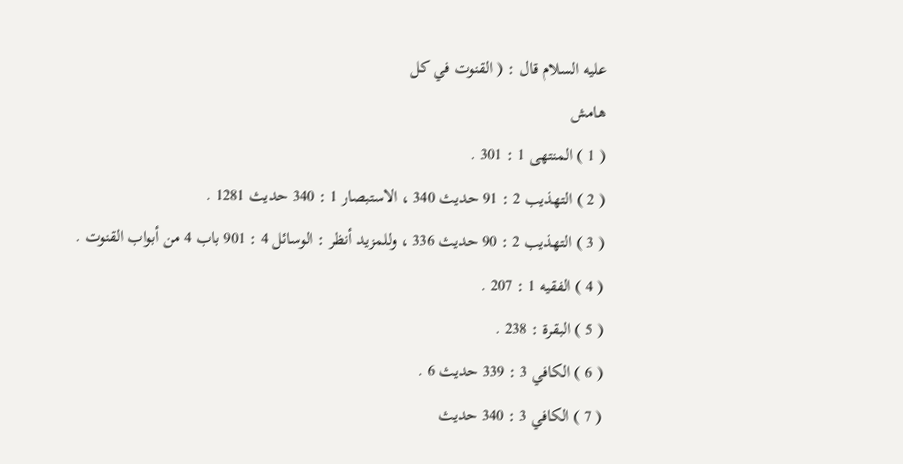عليه السلام قال : ( القنوت في كل
هامش
( 1 ) المنتهى 1 : 301 .
( 2 ) التهذيب 2 : 91 حديث 340 ، الاستبصار 1 : 340 حديث 1281 .
( 3 ) التهذيب 2 : 90 حديث 336 ، وللمزيد أنظر : الوسائل 4 : 901 باب 4 من أبواب القنوت .
( 4 ) الفقيه 1 : 207 .
( 5 ) البقرة : 238 .
( 6 ) الكافي 3 : 339 حديث 6 .
( 7 ) الكافي 3 : 340 حديث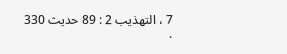7 ، التهذيب 2 : 89 حديث 330 .